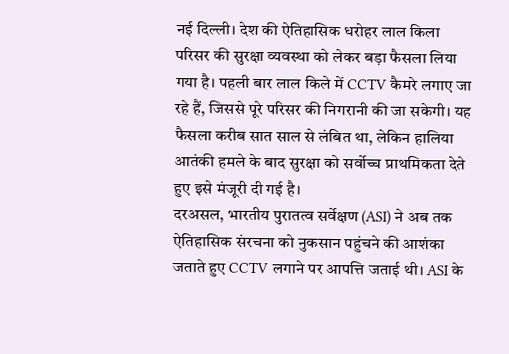नई दिल्ली। देश की ऐतिहासिक धरोहर लाल किला परिसर की सुरक्षा व्यवस्था को लेकर बड़ा फैसला लिया गया है। पहली बार लाल किले में CCTV कैमरे लगाए जा रहे हैं, जिससे पूरे परिसर की निगरानी की जा सकेगी। यह फैसला करीब सात साल से लंबित था, लेकिन हालिया आतंकी हमले के बाद सुरक्षा को सर्वोच्च प्राथमिकता देते हुए इसे मंजूरी दी गई है।
दरअसल, भारतीय पुरातत्व सर्वेक्षण (ASI) ने अब तक ऐतिहासिक संरचना को नुकसान पहुंचने की आशंका जताते हुए CCTV लगाने पर आपत्ति जताई थी। ASI के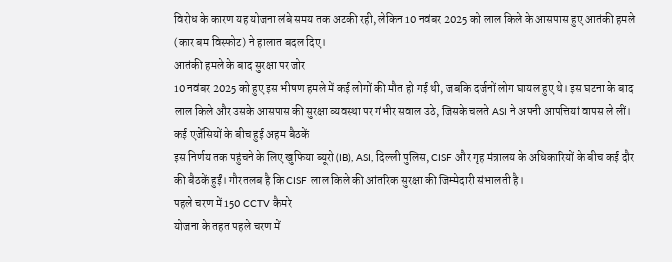विरोध के कारण यह योजना लंबे समय तक अटकी रही, लेकिन 10 नवंबर 2025 को लाल किले के आसपास हुए आतंकी हमले (कार बम विस्फोट) ने हालात बदल दिए।
आतंकी हमले के बाद सुरक्षा पर जोर
10 नवंबर 2025 को हुए इस भीषण हमले में कई लोगों की मौत हो गई थी, जबकि दर्जनों लोग घायल हुए थे। इस घटना के बाद लाल किले और उसके आसपास की सुरक्षा व्यवस्था पर गंभीर सवाल उठे, जिसके चलते ASI ने अपनी आपत्तियां वापस ले लीं।
कई एजेंसियों के बीच हुई अहम बैठकें
इस निर्णय तक पहुंचने के लिए खुफिया ब्यूरो (IB), ASI, दिल्ली पुलिस, CISF और गृह मंत्रालय के अधिकारियों के बीच कई दौर की बैठकें हुईं। गौरतलब है कि CISF लाल किले की आंतरिक सुरक्षा की जिम्मेदारी संभालती है।
पहले चरण में 150 CCTV कैमरे
योजना के तहत पहले चरण में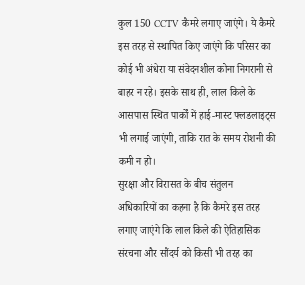कुल 150 CCTV कैमरे लगाए जाएंगे। ये कैमरे इस तरह से स्थापित किए जाएंगे कि परिसर का कोई भी अंधेरा या संवेदनशील कोना निगरानी से बाहर न रहे। इसके साथ ही, लाल किले के आसपास स्थित पार्कों में हाई-मास्ट फ्लडलाइट्स भी लगाई जाएंगी, ताकि रात के समय रोशनी की कमी न हो।
सुरक्षा और विरासत के बीच संतुलन
अधिकारियों का कहना है कि कैमरे इस तरह लगाए जाएंगे कि लाल किले की ऐतिहासिक संरचना और सौंदर्य को किसी भी तरह का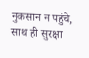नुकसान न पहुंचे, साथ ही सुरक्षा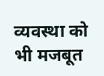व्यवस्था को भी मजबूत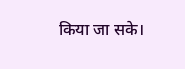किया जा सके।